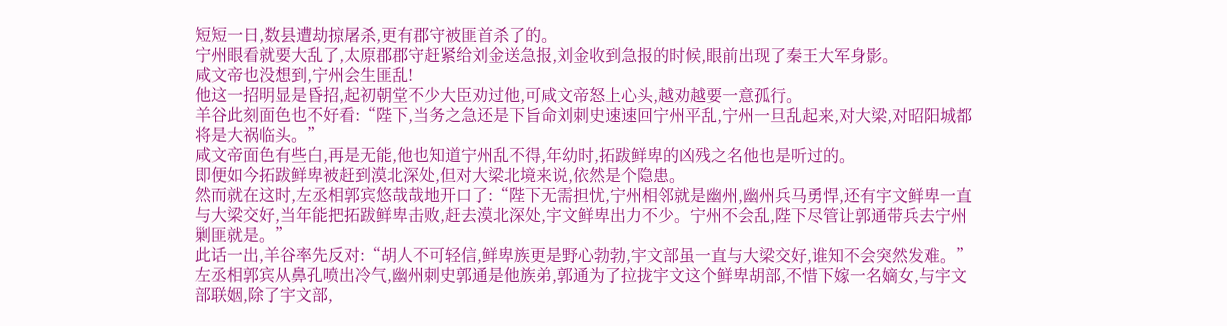短短一日,数县遭劫掠屠杀,更有郡守被匪首杀了的。
宁州眼看就要大乱了,太原郡郡守赶紧给刘金送急报,刘金收到急报的时候,眼前出现了秦王大军身影。
咸文帝也没想到,宁州会生匪乱!
他这一招明显是昏招,起初朝堂不少大臣劝过他,可咸文帝怒上心头,越劝越要一意孤行。
羊谷此刻面色也不好看:“陛下,当务之急还是下旨命刘刺史速速回宁州平乱,宁州一旦乱起来,对大梁,对昭阳城都将是大祸临头。”
咸文帝面色有些白,再是无能,他也知道宁州乱不得,年幼时,拓跋鲜卑的凶残之名他也是听过的。
即便如今拓跋鲜卑被赶到漠北深处,但对大梁北境来说,依然是个隐患。
然而就在这时,左丞相郭宾悠哉哉地开口了:“陛下无需担忧,宁州相邻就是幽州,幽州兵马勇悍,还有宇文鲜卑一直与大梁交好,当年能把拓跋鲜卑击败,赶去漠北深处,宇文鲜卑出力不少。宁州不会乱,陛下尽管让郭通带兵去宁州剿匪就是。”
此话一出,羊谷率先反对:“胡人不可轻信,鲜卑族更是野心勃勃,宇文部虽一直与大梁交好,谁知不会突然发难。”
左丞相郭宾从鼻孔喷出冷气,幽州刺史郭通是他族弟,郭通为了拉拢宇文这个鲜卑胡部,不惜下嫁一名嫡女,与宇文部联姻,除了宇文部,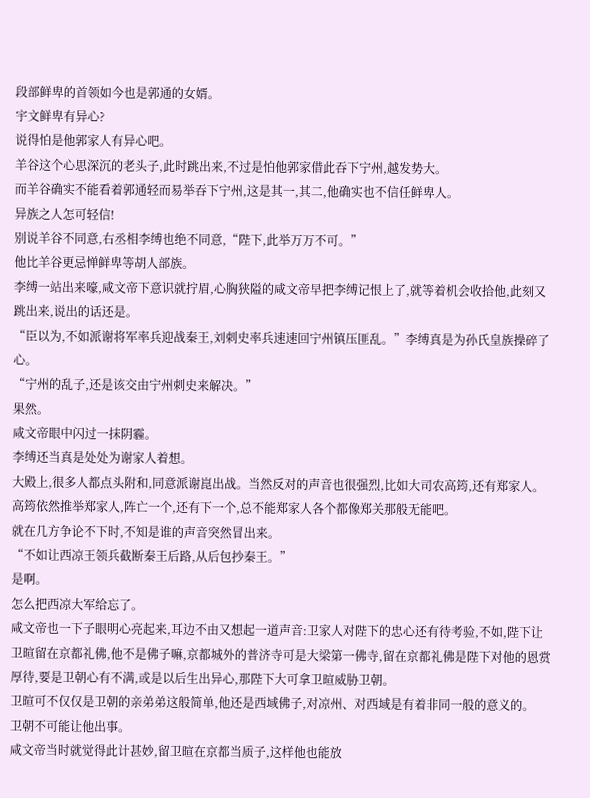段部鲜卑的首领如今也是郭通的女婿。
宇文鲜卑有异心?
说得怕是他郭家人有异心吧。
羊谷这个心思深沉的老头子,此时跳出来,不过是怕他郭家借此吞下宁州,越发势大。
而羊谷确实不能看着郭通轻而易举吞下宁州,这是其一,其二,他确实也不信任鲜卑人。
异族之人怎可轻信!
别说羊谷不同意,右丞相李缚也绝不同意,“陛下,此举万万不可。”
他比羊谷更忌惮鲜卑等胡人部族。
李缚一站出来嚎,咸文帝下意识就拧眉,心胸狭隘的咸文帝早把李缚记恨上了,就等着机会收拾他,此刻又跳出来,说出的话还是。
“臣以为,不如派谢将军率兵迎战秦王,刘刺史率兵速速回宁州镇压匪乱。”李缚真是为孙氏皇族操碎了心。
“宁州的乱子,还是该交由宁州刺史来解决。”
果然。
咸文帝眼中闪过一抹阴霾。
李缚还当真是处处为谢家人着想。
大殿上,很多人都点头附和,同意派谢崑出战。当然反对的声音也很强烈,比如大司农高筠,还有郑家人。
高筠依然推举郑家人,阵亡一个,还有下一个,总不能郑家人各个都像郑关那般无能吧。
就在几方争论不下时,不知是谁的声音突然冒出来。
“不如让西凉王领兵截断秦王后路,从后包抄秦王。”
是啊。
怎么把西凉大军给忘了。
咸文帝也一下子眼明心亮起来,耳边不由又想起一道声音:卫家人对陛下的忠心还有待考验,不如,陛下让卫暄留在京都礼佛,他不是佛子嘛,京都城外的普济寺可是大梁第一佛寺,留在京都礼佛是陛下对他的恩赏厚待,要是卫朝心有不满,或是以后生出异心,那陛下大可拿卫暄威胁卫朝。
卫暄可不仅仅是卫朝的亲弟弟这般简单,他还是西域佛子,对凉州、对西域是有着非同一般的意义的。
卫朝不可能让他出事。
咸文帝当时就觉得此计甚妙,留卫暄在京都当质子,这样他也能放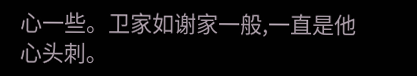心一些。卫家如谢家一般,一直是他心头刺。